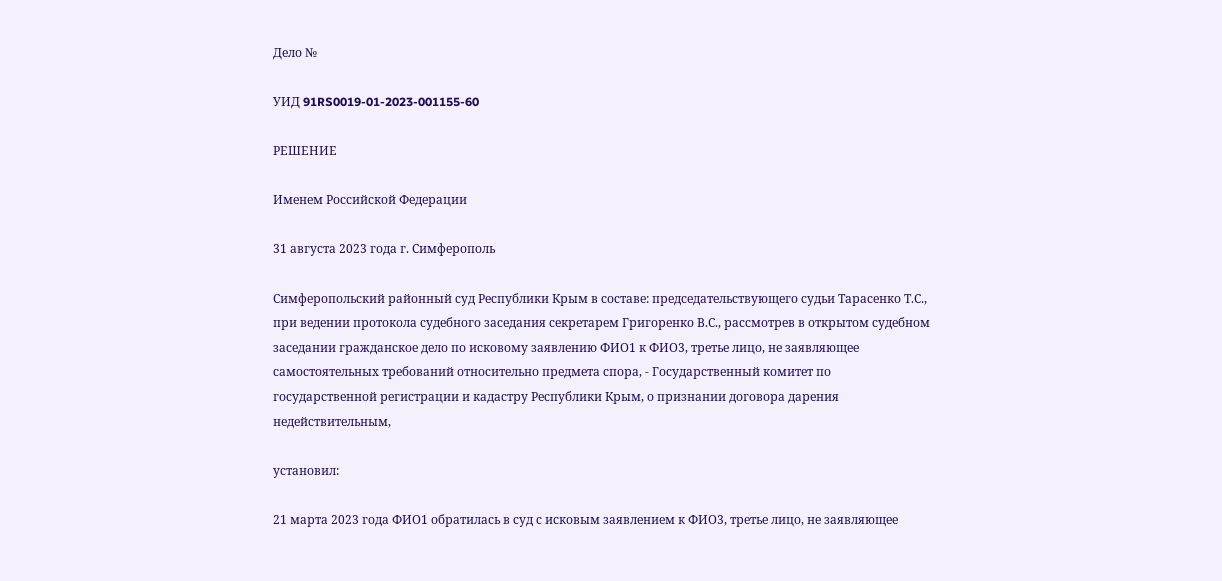Дело №

УИД 91RS0019-01-2023-001155-60

РЕШЕНИЕ

Именем Российской Федерации

31 августа 2023 года г. Симферополь

Симферопольский районный суд Республики Крым в составе: председательствующего судьи Тарасенко Т.С., при ведении протокола судебного заседания секретарем Григоренко В.С., рассмотрев в открытом судебном заседании гражданское дело по исковому заявлению ФИО1 к ФИО3, третье лицо, не заявляющее самостоятельных требований относительно предмета спора, - Государственный комитет по государственной регистрации и кадастру Республики Крым, о признании договора дарения недействительным,

установил:

21 марта 2023 года ФИО1 обратилась в суд с исковым заявлением к ФИО3, третье лицо, не заявляющее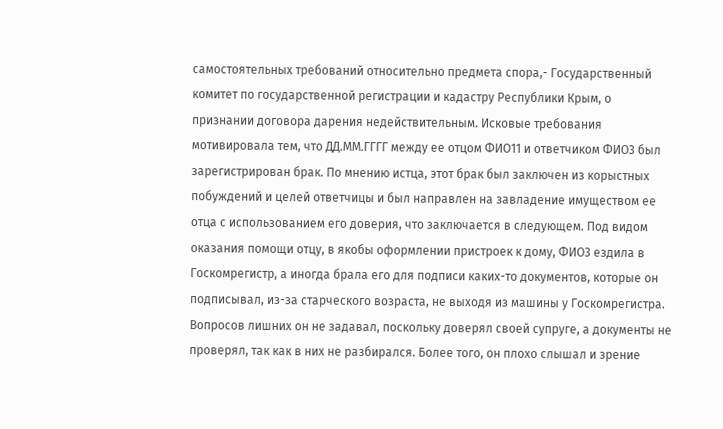самостоятельных требований относительно предмета спора,- Государственный комитет по государственной регистрации и кадастру Республики Крым, о признании договора дарения недействительным. Исковые требования мотивировала тем, что ДД.ММ.ГГГГ между ее отцом ФИО11 и ответчиком ФИО3 был зарегистрирован брак. По мнению истца, этот брак был заключен из корыстных побуждений и целей ответчицы и был направлен на завладение имуществом ее отца с использованием его доверия, что заключается в следующем. Под видом оказания помощи отцу, в якобы оформлении пристроек к дому, ФИО3 ездила в Госкомрегистр, а иногда брала его для подписи каких-то документов, которые он подписывал, из-за старческого возраста, не выходя из машины у Госкомрегистра. Вопросов лишних он не задавал, поскольку доверял своей супруге, а документы не проверял, так как в них не разбирался. Более того, он плохо слышал и зрение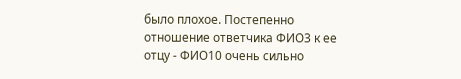было плохое. Постепенно отношение ответчика ФИО3 к ее отцу - ФИО10 очень сильно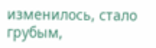изменилось, стало грубым,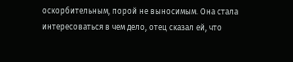оскорбительным, порой не выносимым. Она стала интересоваться в чем дело, отец сказал ей, что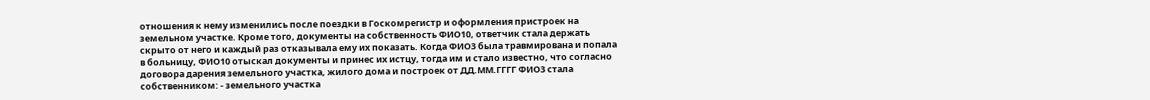отношения к нему изменились после поездки в Госкомрегистр и оформления пристроек на земельном участке. Кроме того, документы на собственность ФИО10, ответчик стала держать скрыто от него и каждый раз отказывала ему их показать. Когда ФИО3 была травмирована и попала в больницу, ФИО10 отыскал документы и принес их истцу, тогда им и стало известно, что согласно договора дарения земельного участка, жилого дома и построек от ДД.ММ.ГГГГ ФИО3 стала собственником: - земельного участка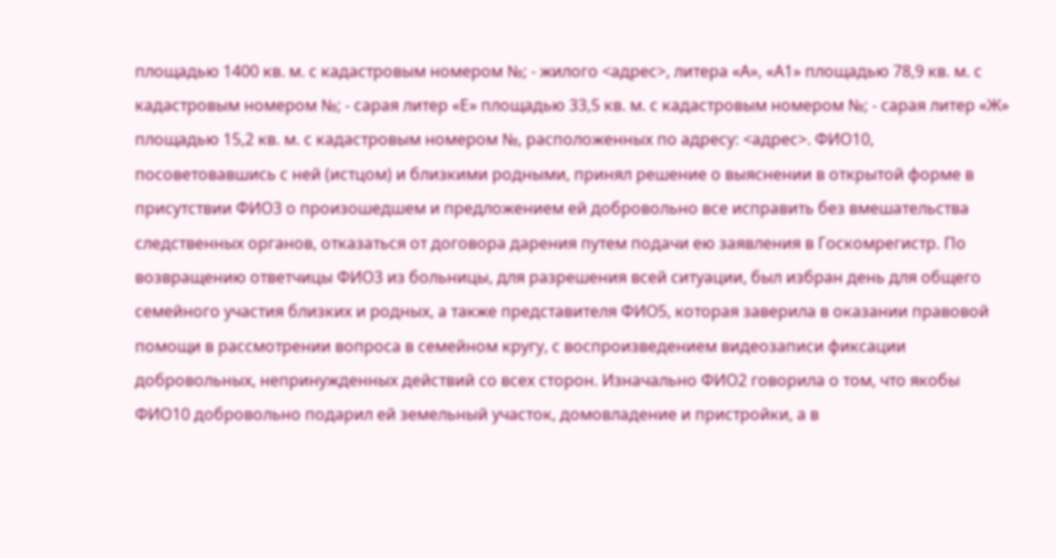площадью 1400 кв. м. с кадастровым номером №; - жилого <адрес>, литера «А», «А1» площадью 78,9 кв. м. с кадастровым номером №; - сарая литер «Е» площадью 33,5 кв. м. с кадастровым номером №; - сарая литер «Ж» площадью 15,2 кв. м. с кадастровым номером №, расположенных по адресу: <адрес>. ФИО10, посоветовавшись с ней (истцом) и близкими родными, принял решение о выяснении в открытой форме в присутствии ФИО3 о произошедшем и предложением ей добровольно все исправить без вмешательства следственных органов, отказаться от договора дарения путем подачи ею заявления в Госкомрегистр. По возвращению ответчицы ФИО3 из больницы, для разрешения всей ситуации, был избран день для общего семейного участия близких и родных, а также представителя ФИО5, которая заверила в оказании правовой помощи в рассмотрении вопроса в семейном кругу, с воспроизведением видеозаписи фиксации добровольных, непринужденных действий со всех сторон. Изначально ФИО2 говорила о том, что якобы ФИО10 добровольно подарил ей земельный участок, домовладение и пристройки, а в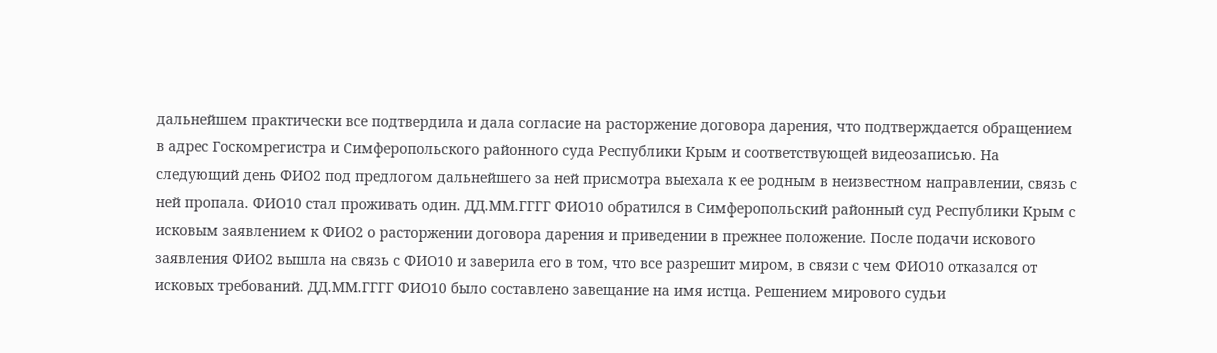дальнейшем практически все подтвердила и дала согласие на расторжение договора дарения, что подтверждается обращением в адрес Госкомрегистра и Симферопольского районного суда Республики Крым и соответствующей видеозаписью. На следующий день ФИО2 под предлогом дальнейшего за ней присмотра выехала к ее родным в неизвестном направлении, связь с ней пропала. ФИО10 стал проживать один. ДД.ММ.ГГГГ ФИО10 обратился в Симферопольский районный суд Республики Крым с исковым заявлением к ФИО2 о расторжении договора дарения и приведении в прежнее положение. После подачи искового заявления ФИО2 вышла на связь с ФИО10 и заверила его в том, что все разрешит миром, в связи с чем ФИО10 отказался от исковых требований. ДД.ММ.ГГГГ ФИО10 было составлено завещание на имя истца. Решением мирового судьи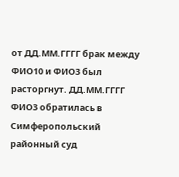от ДД.ММ.ГГГГ брак между ФИО10 и ФИО3 был расторгнут. ДД.ММ.ГГГГ ФИО3 обратилась в Симферопольский районный суд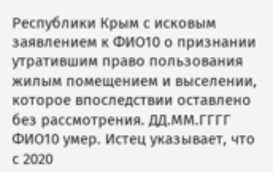Республики Крым с исковым заявлением к ФИО10 о признании утратившим право пользования жилым помещением и выселении, которое впоследствии оставлено без рассмотрения. ДД.ММ.ГГГГ ФИО10 умер. Истец указывает, что с 2020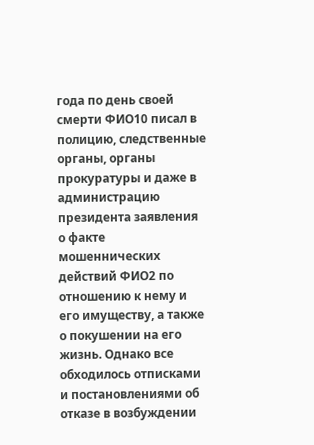года по день своей смерти ФИО10 писал в полицию, следственные органы, органы прокуратуры и даже в администрацию президента заявления о факте мошеннических действий ФИО2 по отношению к нему и его имуществу, а также о покушении на его жизнь. Однако все обходилось отписками и постановлениями об отказе в возбуждении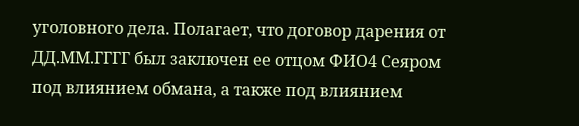уголовного дела. Полагает, что договор дарения от ДД.ММ.ГГГГ был заключен ее отцом ФИО4 Сеяром под влиянием обмана, а также под влиянием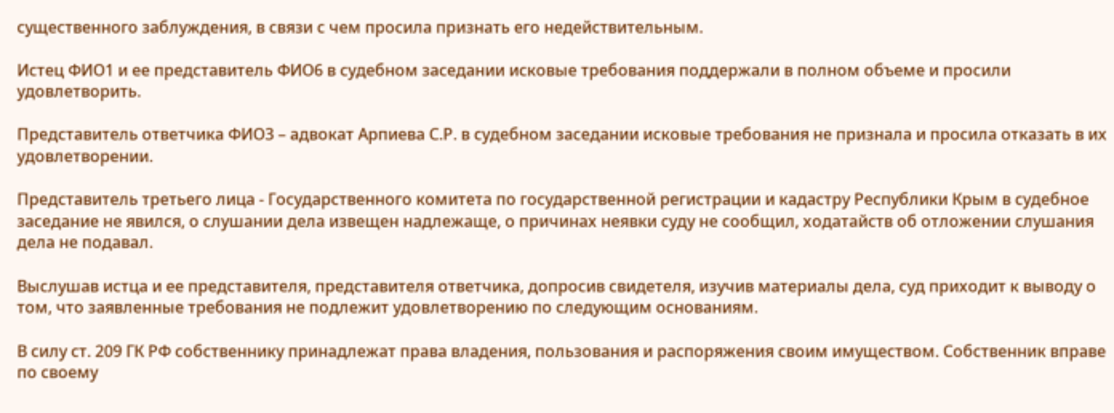существенного заблуждения, в связи с чем просила признать его недействительным.

Истец ФИО1 и ее представитель ФИО6 в судебном заседании исковые требования поддержали в полном объеме и просили удовлетворить.

Представитель ответчика ФИО3 – адвокат Арпиева С.Р. в судебном заседании исковые требования не признала и просила отказать в их удовлетворении.

Представитель третьего лица - Государственного комитета по государственной регистрации и кадастру Республики Крым в судебное заседание не явился, о слушании дела извещен надлежаще, о причинах неявки суду не сообщил, ходатайств об отложении слушания дела не подавал.

Выслушав истца и ее представителя, представителя ответчика, допросив свидетеля, изучив материалы дела, суд приходит к выводу о том, что заявленные требования не подлежит удовлетворению по следующим основаниям.

В силу ст. 209 ГК РФ собственнику принадлежат права владения, пользования и распоряжения своим имуществом. Собственник вправе по своему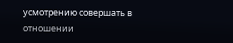усмотрению совершать в отношении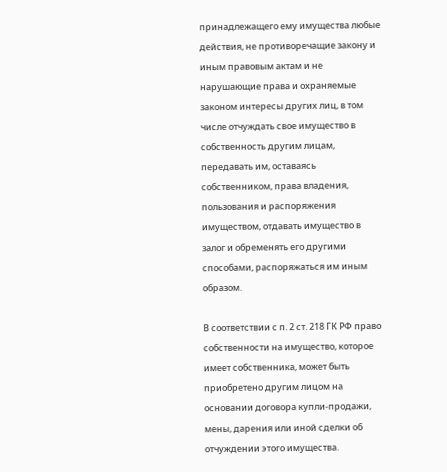принадлежащего ему имущества любые действия, не противоречащие закону и иным правовым актам и не нарушающие права и охраняемые законом интересы других лиц, в том числе отчуждать свое имущество в собственность другим лицам, передавать им, оставаясь собственником, права владения, пользования и распоряжения имуществом, отдавать имущество в залог и обременять его другими способами, распоряжаться им иным образом.

В соответствии с п. 2 ст. 218 ГК РФ право собственности на имущество, которое имеет собственника, может быть приобретено другим лицом на основании договора купли-продажи, мены, дарения или иной сделки об отчуждении этого имущества.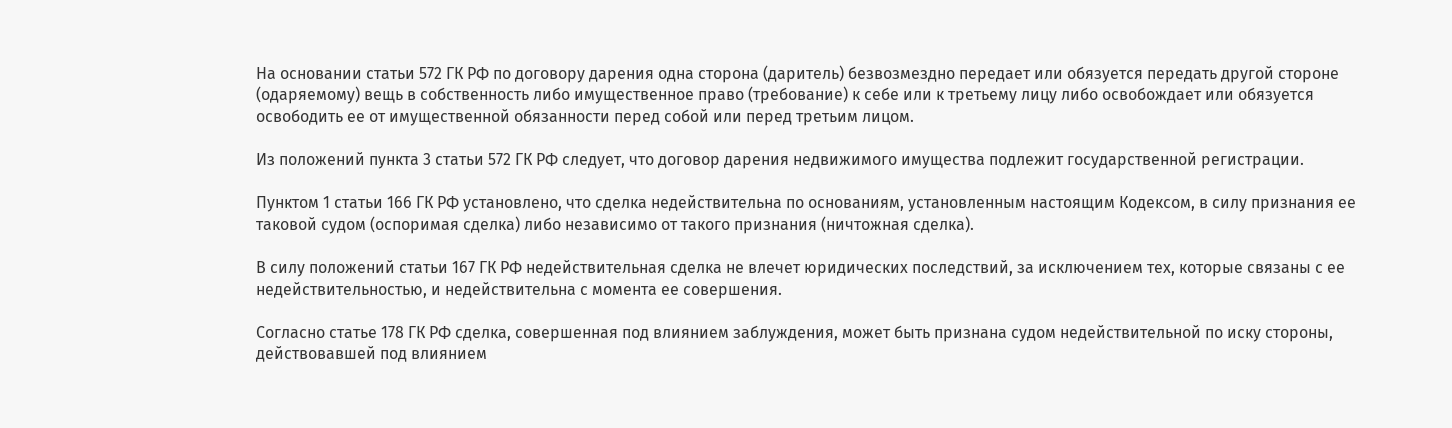На основании статьи 572 ГК РФ по договору дарения одна сторона (даритель) безвозмездно передает или обязуется передать другой стороне (одаряемому) вещь в собственность либо имущественное право (требование) к себе или к третьему лицу либо освобождает или обязуется освободить ее от имущественной обязанности перед собой или перед третьим лицом.

Из положений пункта 3 статьи 572 ГК РФ следует, что договор дарения недвижимого имущества подлежит государственной регистрации.

Пунктом 1 статьи 166 ГК РФ установлено, что сделка недействительна по основаниям, установленным настоящим Кодексом, в силу признания ее таковой судом (оспоримая сделка) либо независимо от такого признания (ничтожная сделка).

В силу положений статьи 167 ГК РФ недействительная сделка не влечет юридических последствий, за исключением тех, которые связаны с ее недействительностью, и недействительна с момента ее совершения.

Согласно статье 178 ГК РФ сделка, совершенная под влиянием заблуждения, может быть признана судом недействительной по иску стороны, действовавшей под влиянием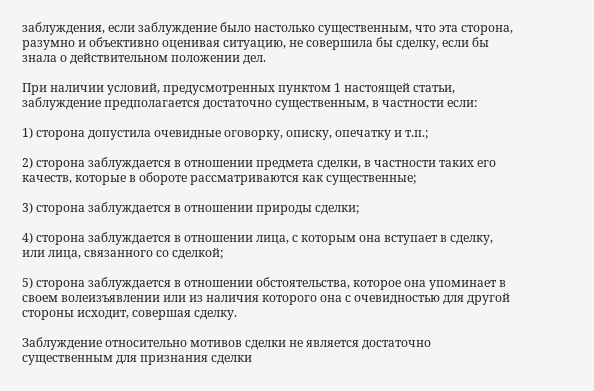заблуждения, если заблуждение было настолько существенным, что эта сторона, разумно и объективно оценивая ситуацию, не совершила бы сделку, если бы знала о действительном положении дел.

При наличии условий, предусмотренных пунктом 1 настоящей статьи, заблуждение предполагается достаточно существенным, в частности если:

1) сторона допустила очевидные оговорку, описку, опечатку и т.п.;

2) сторона заблуждается в отношении предмета сделки, в частности таких его качеств, которые в обороте рассматриваются как существенные;

3) сторона заблуждается в отношении природы сделки;

4) сторона заблуждается в отношении лица, с которым она вступает в сделку, или лица, связанного со сделкой;

5) сторона заблуждается в отношении обстоятельства, которое она упоминает в своем волеизъявлении или из наличия которого она с очевидностью для другой стороны исходит, совершая сделку.

Заблуждение относительно мотивов сделки не является достаточно существенным для признания сделки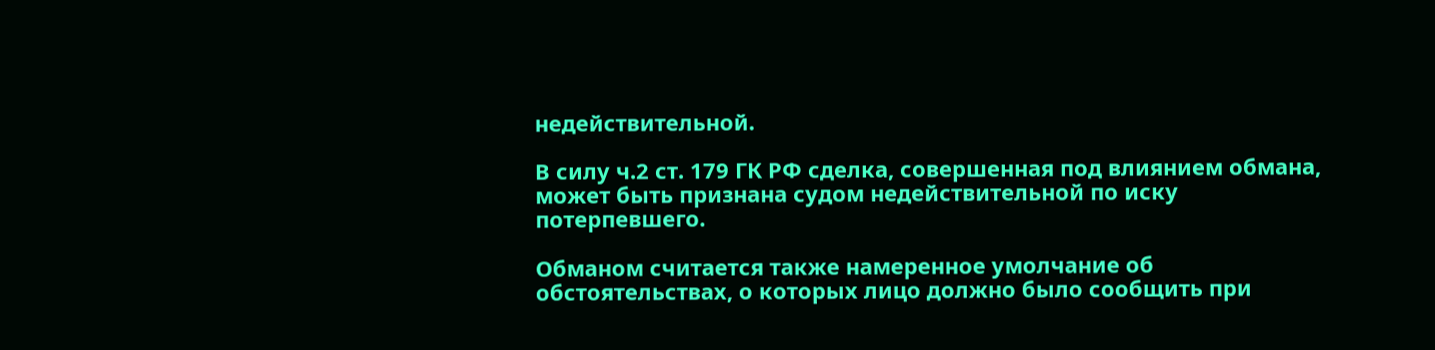недействительной.

В силу ч.2 ст. 179 ГК РФ сделка, совершенная под влиянием обмана, может быть признана судом недействительной по иску потерпевшего.

Обманом считается также намеренное умолчание об обстоятельствах, о которых лицо должно было сообщить при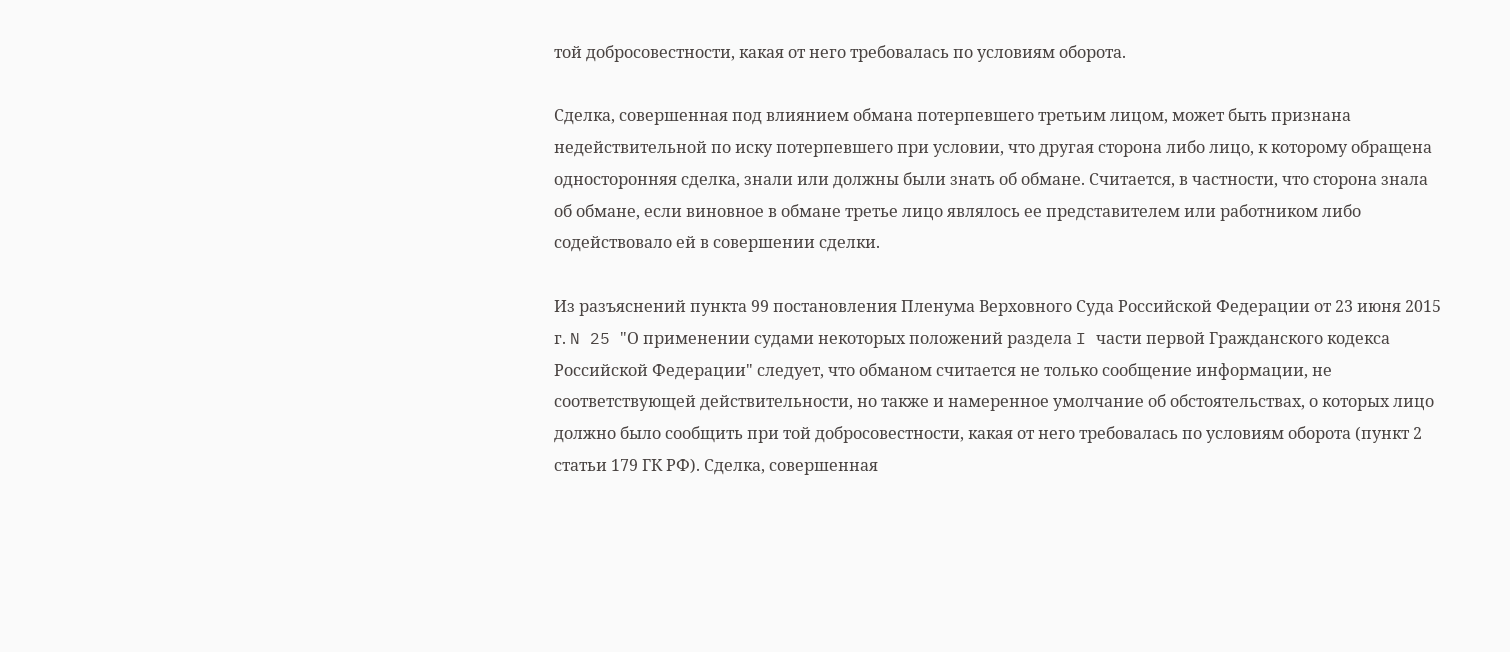той добросовестности, какая от него требовалась по условиям оборота.

Сделка, совершенная под влиянием обмана потерпевшего третьим лицом, может быть признана недействительной по иску потерпевшего при условии, что другая сторона либо лицо, к которому обращена односторонняя сделка, знали или должны были знать об обмане. Считается, в частности, что сторона знала об обмане, если виновное в обмане третье лицо являлось ее представителем или работником либо содействовало ей в совершении сделки.

Из разъяснений пункта 99 постановления Пленума Верховного Суда Российской Федерации от 23 июня 2015 г. N 25 "О применении судами некоторых положений раздела I части первой Гражданского кодекса Российской Федерации" следует, что обманом считается не только сообщение информации, не соответствующей действительности, но также и намеренное умолчание об обстоятельствах, о которых лицо должно было сообщить при той добросовестности, какая от него требовалась по условиям оборота (пункт 2 статьи 179 ГК РФ). Сделка, совершенная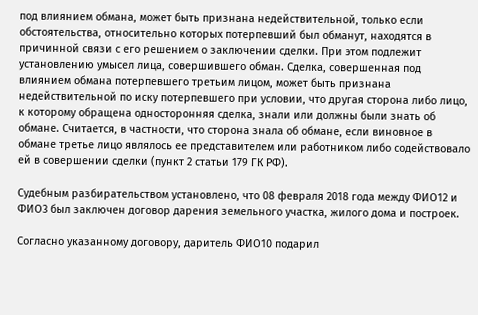под влиянием обмана, может быть признана недействительной, только если обстоятельства, относительно которых потерпевший был обманут, находятся в причинной связи с его решением о заключении сделки. При этом подлежит установлению умысел лица, совершившего обман. Сделка, совершенная под влиянием обмана потерпевшего третьим лицом, может быть признана недействительной по иску потерпевшего при условии, что другая сторона либо лицо, к которому обращена односторонняя сделка, знали или должны были знать об обмане. Считается, в частности, что сторона знала об обмане, если виновное в обмане третье лицо являлось ее представителем или работником либо содействовало ей в совершении сделки (пункт 2 статьи 179 ГК РФ).

Судебным разбирательством установлено, что 08 февраля 2018 года между ФИО12 и ФИО3 был заключен договор дарения земельного участка, жилого дома и построек.

Согласно указанному договору, даритель ФИО10 подарил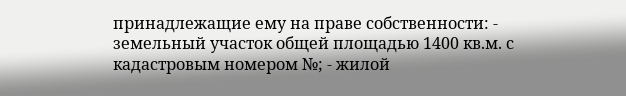принадлежащие ему на праве собственности: - земельный участок общей площадью 1400 кв.м. с кадастровым номером №; - жилой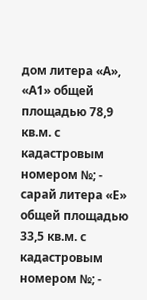дом литера «А», «А1» общей площадью 78,9 кв.м. с кадастровым номером №; - сарай литера «Е» общей площадью 33,5 кв.м. с кадастровым номером №; -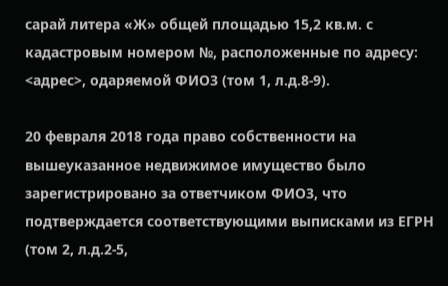сарай литера «Ж» общей площадью 15,2 кв.м. с кадастровым номером №, расположенные по адресу: <адрес>, одаряемой ФИО3 (том 1, л.д.8-9).

20 февраля 2018 года право собственности на вышеуказанное недвижимое имущество было зарегистрировано за ответчиком ФИО3, что подтверждается соответствующими выписками из ЕГРН (том 2, л.д.2-5,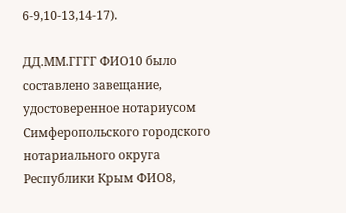6-9,10-13,14-17).

ДД.ММ.ГГГГ ФИО10 было составлено завещание, удостоверенное нотариусом Симферопольского городского нотариального округа Республики Крым ФИО8,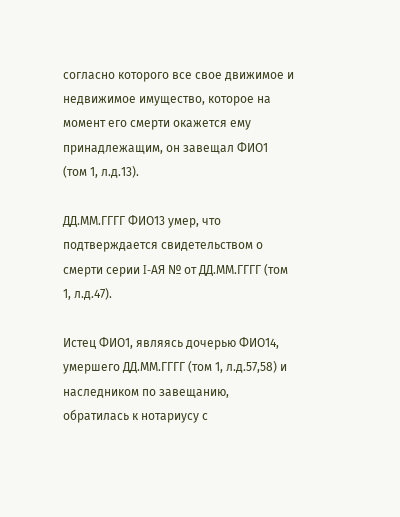согласно которого все свое движимое и недвижимое имущество, которое на момент его смерти окажется ему принадлежащим, он завещал ФИО1 (том 1, л.д.13).

ДД.ММ.ГГГГ ФИО13 умер, что подтверждается свидетельством о смерти серии I-АЯ № от ДД.ММ.ГГГГ (том 1, л.д.47).

Истец ФИО1, являясь дочерью ФИО14, умершего ДД.ММ.ГГГГ (том 1, л.д.57,58) и наследником по завещанию, обратилась к нотариусу с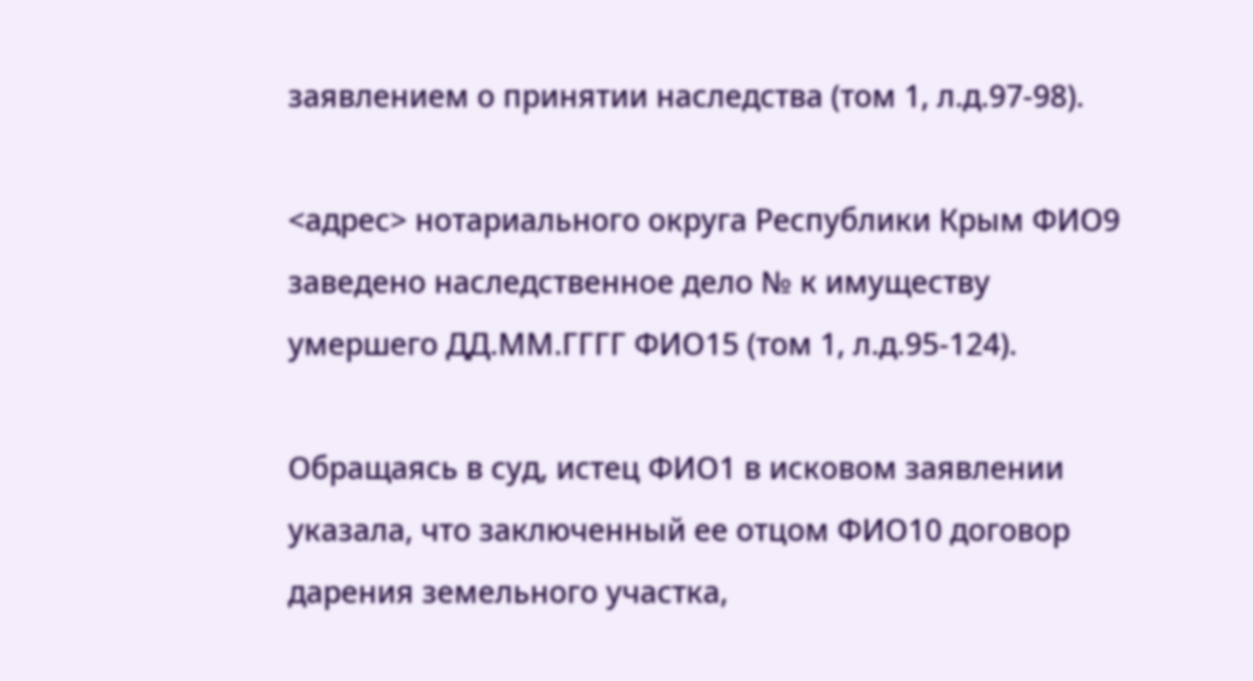заявлением о принятии наследства (том 1, л.д.97-98).

<адрес> нотариального округа Республики Крым ФИО9 заведено наследственное дело № к имуществу умершего ДД.ММ.ГГГГ ФИО15 (том 1, л.д.95-124).

Обращаясь в суд, истец ФИО1 в исковом заявлении указала, что заключенный ее отцом ФИО10 договор дарения земельного участка,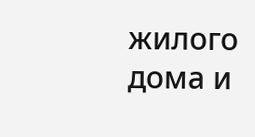жилого дома и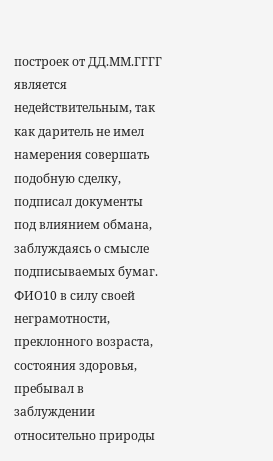построек от ДД.ММ.ГГГГ является недействительным, так как даритель не имел намерения совершать подобную сделку, подписал документы под влиянием обмана, заблуждаясь о смысле подписываемых бумаг. ФИО10 в силу своей неграмотности, преклонного возраста, состояния здоровья, пребывал в заблуждении относительно природы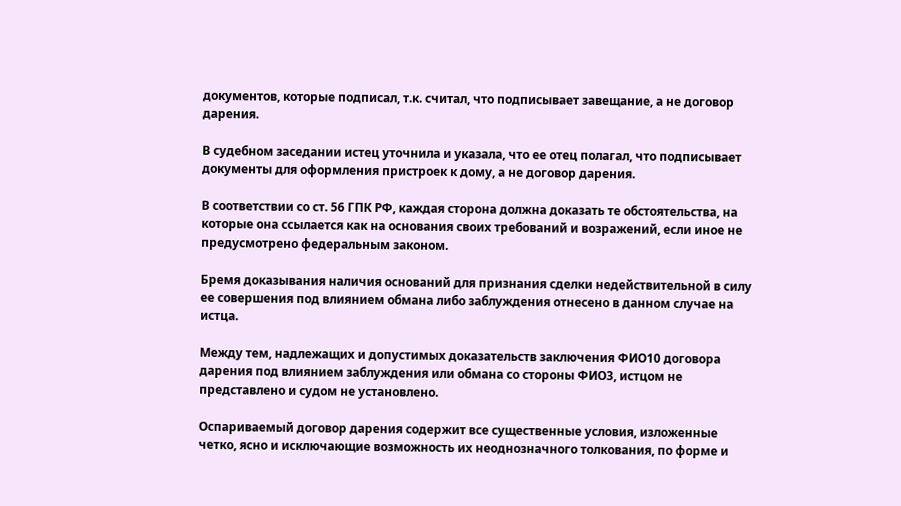документов, которые подписал, т.к. считал, что подписывает завещание, а не договор дарения.

В судебном заседании истец уточнила и указала, что ее отец полагал, что подписывает документы для оформления пристроек к дому, а не договор дарения.

В соответствии со ст. 56 ГПК РФ, каждая сторона должна доказать те обстоятельства, на которые она ссылается как на основания своих требований и возражений, если иное не предусмотрено федеральным законом.

Бремя доказывания наличия оснований для признания сделки недействительной в силу ее совершения под влиянием обмана либо заблуждения отнесено в данном случае на истца.

Между тем, надлежащих и допустимых доказательств заключения ФИО10 договора дарения под влиянием заблуждения или обмана со стороны ФИО3, истцом не представлено и судом не установлено.

Оспариваемый договор дарения содержит все существенные условия, изложенные четко, ясно и исключающие возможность их неоднозначного толкования, по форме и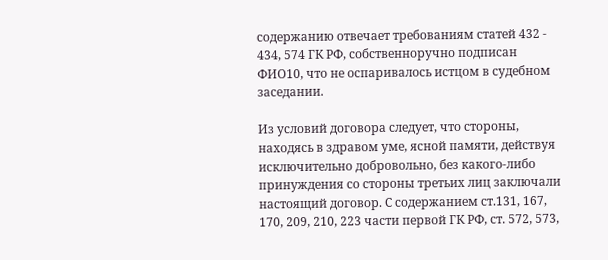содержанию отвечает требованиям статей 432 - 434, 574 ГК РФ, собственноручно подписан ФИО10, что не оспаривалось истцом в судебном заседании.

Из условий договора следует, что стороны, находясь в здравом уме, ясной памяти, действуя исключительно добровольно, без какого-либо принуждения со стороны третьих лиц заключали настоящий договор. С содержанием ст.131, 167, 170, 209, 210, 223 части первой ГК РФ, ст. 572, 573,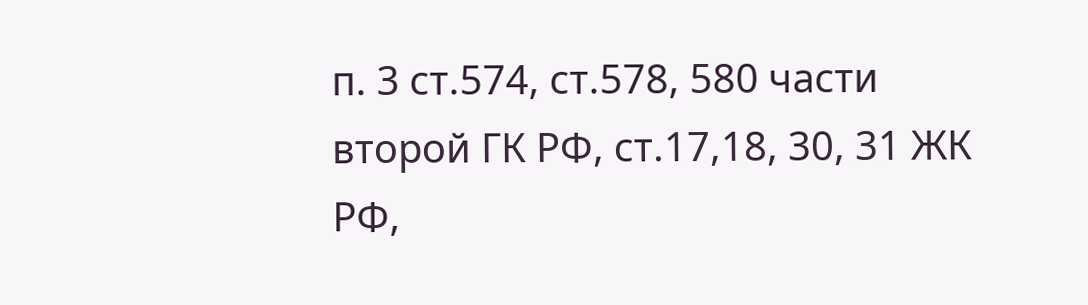п. 3 ст.574, ст.578, 580 части второй ГК РФ, ст.17,18, 30, 31 ЖК РФ,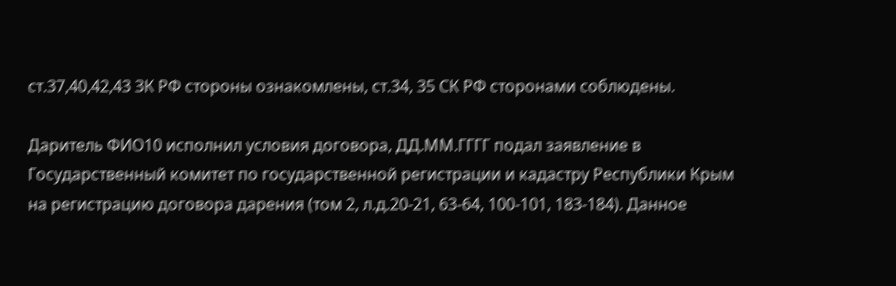ст.37,40,42,43 ЗК РФ стороны ознакомлены, ст.34, 35 СК РФ сторонами соблюдены.

Даритель ФИО10 исполнил условия договора, ДД.ММ.ГГГГ подал заявление в Государственный комитет по государственной регистрации и кадастру Республики Крым на регистрацию договора дарения (том 2, л.д.20-21, 63-64, 100-101, 183-184). Данное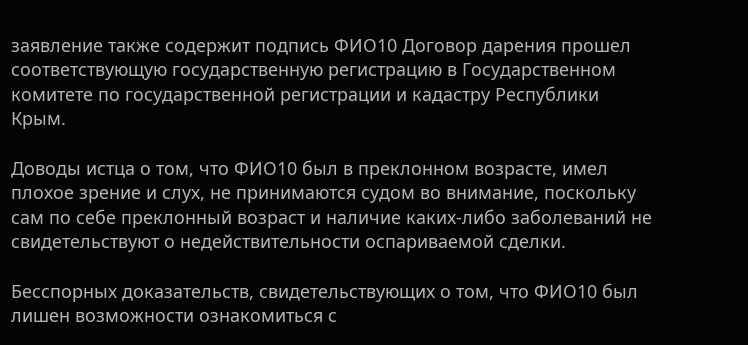заявление также содержит подпись ФИО10 Договор дарения прошел соответствующую государственную регистрацию в Государственном комитете по государственной регистрации и кадастру Республики Крым.

Доводы истца о том, что ФИО10 был в преклонном возрасте, имел плохое зрение и слух, не принимаются судом во внимание, поскольку сам по себе преклонный возраст и наличие каких-либо заболеваний не свидетельствуют о недействительности оспариваемой сделки.

Бесспорных доказательств, свидетельствующих о том, что ФИО10 был лишен возможности ознакомиться с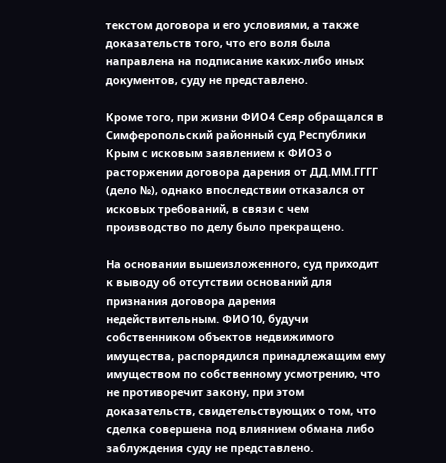текстом договора и его условиями, а также доказательств того, что его воля была направлена на подписание каких-либо иных документов, суду не представлено.

Кроме того, при жизни ФИО4 Сеяр обращался в Симферопольский районный суд Республики Крым с исковым заявлением к ФИО3 о расторжении договора дарения от ДД.ММ.ГГГГ (дело №), однако впоследствии отказался от исковых требований, в связи с чем производство по делу было прекращено.

На основании вышеизложенного, суд приходит к выводу об отсутствии оснований для признания договора дарения недействительным. ФИО10, будучи собственником объектов недвижимого имущества, распорядился принадлежащим ему имуществом по собственному усмотрению, что не противоречит закону, при этом доказательств, свидетельствующих о том, что сделка совершена под влиянием обмана либо заблуждения суду не представлено.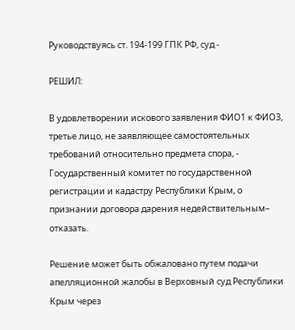Руководствуясь ст. 194-199 ГПК РФ, суд -

РЕШИЛ:

В удовлетворении искового заявления ФИО1 к ФИО3, третье лицо, не заявляющее самостоятельных требований относительно предмета спора, - Государственный комитет по государственной регистрации и кадастру Республики Крым, о признании договора дарения недействительным– отказать.

Решение может быть обжаловано путем подачи апелляционной жалобы в Верховный суд Республики Крым через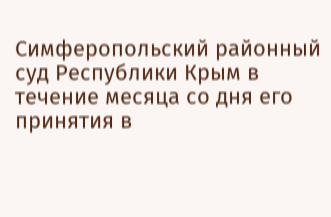Симферопольский районный суд Республики Крым в течение месяца со дня его принятия в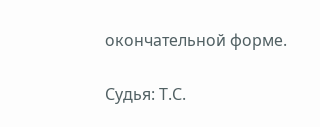окончательной форме.

Судья: Т.С.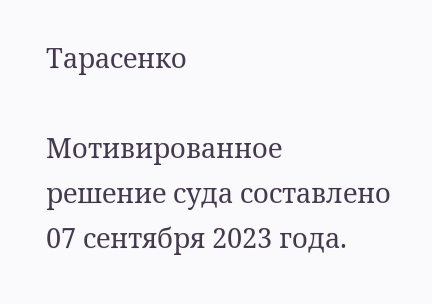Тарасенко

Мотивированное решение суда составлено 07 сентября 2023 года.